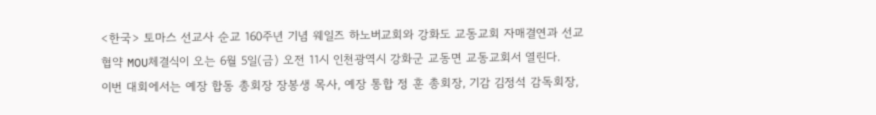<한국> 토마스 선교사 순교 160주년 기념 웨일즈 하노버교회와 강화도 교동교회 자매결연과 선교협약 MOU체결식이 오는 6월 5일(금) 오전 11시 인천광역시 강화군 교동면 교동교회서 열린다.
이번 대회에서는 예장 합동 총회장 장봉생 목사, 예장 통합 정 훈 총회장, 기감 김정석 감독회장,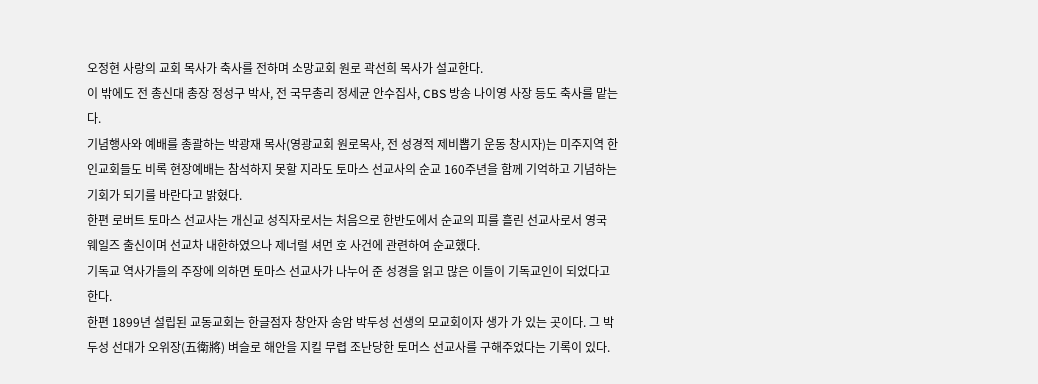오정현 사랑의 교회 목사가 축사를 전하며 소망교회 원로 곽선희 목사가 설교한다.
이 밖에도 전 총신대 총장 정성구 박사, 전 국무총리 정세균 안수집사, CBS 방송 나이영 사장 등도 축사를 맡는다.
기념행사와 예배를 총괄하는 박광재 목사(영광교회 원로목사, 전 성경적 제비뽑기 운동 창시자)는 미주지역 한인교회들도 비록 현장예배는 참석하지 못할 지라도 토마스 선교사의 순교 160주년을 함께 기억하고 기념하는 기회가 되기를 바란다고 밝혔다.
한편 로버트 토마스 선교사는 개신교 성직자로서는 처음으로 한반도에서 순교의 피를 흘린 선교사로서 영국 웨일즈 출신이며 선교차 내한하였으나 제너럴 셔먼 호 사건에 관련하여 순교했다.
기독교 역사가들의 주장에 의하면 토마스 선교사가 나누어 준 성경을 읽고 많은 이들이 기독교인이 되었다고 한다.
한편 1899년 설립된 교동교회는 한글점자 창안자 송암 박두성 선생의 모교회이자 생가 가 있는 곳이다. 그 박두성 선대가 오위장(五衛將) 벼슬로 해안을 지킬 무렵 조난당한 토머스 선교사를 구해주었다는 기록이 있다.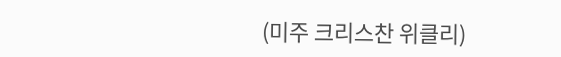(미주 크리스찬 위클리)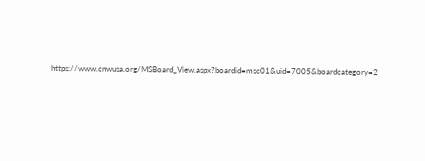https://www.cnwusa.org/MSBoard_View.aspx?boardid=msc01&uid=7005&boardcategory=2